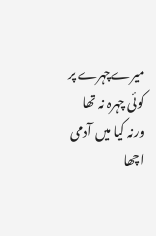میرےچہرے پر کوئی چہرہ نہ تھا
ورنہ کیا میں آدمی اچھا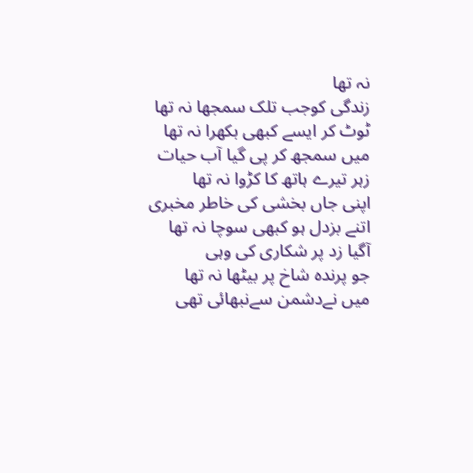نہ تھا
زندگی کوجب تلک سمجھا نہ تھا
ٹوٹ کر ایسے کبھی بکھرا نہ تھا
میں سمجھ کر پی گیا آب حیات
زہر تیرے ہاتھ کا کڑوا نہ تھا
اپنی جاں بخشی کی خاطر مخبری
اتنے بزدل ہو کبھی سوچا نہ تھا
آگیا زد پر شکاری کی وہی
جو پرندہ شاخ پر بیٹھا نہ تھا
میں نےدشمن سےنبھائی تھی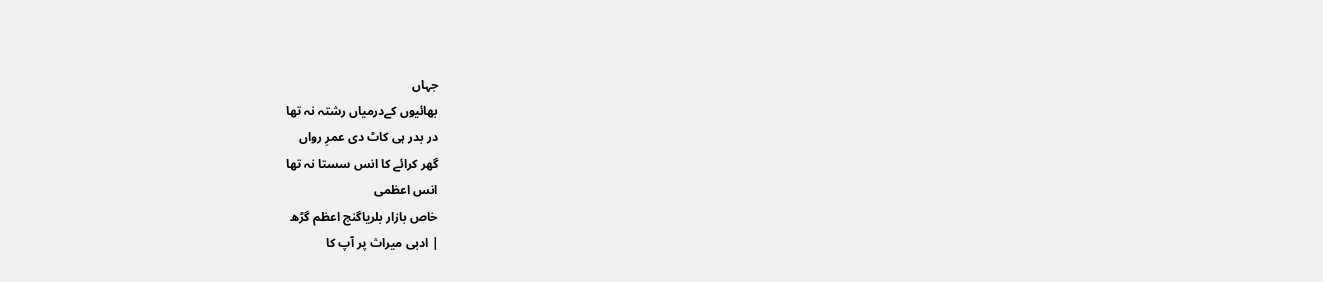جہاں
بھائیوں کےدرمیاں رشتہ نہ تھا
در بدر ہی کاٹ دی عمرِ رواں
گھر کرائے کا انس سستا نہ تھا
انس اعظمی
خاص بازار بلریاگنج اعظم گڑھ
| ادبی میراث پر آپ کا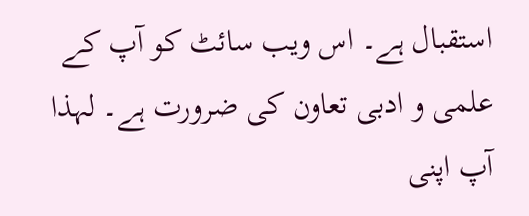استقبال ہے۔ اس ویب سائٹ کو آپ کے علمی و ادبی تعاون کی ضرورت ہے۔ لہذا آپ اپنی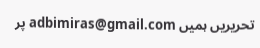تحریریں ہمیں adbimiras@gmail.com پر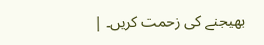بھیجنے کی زحمت کریں۔ |